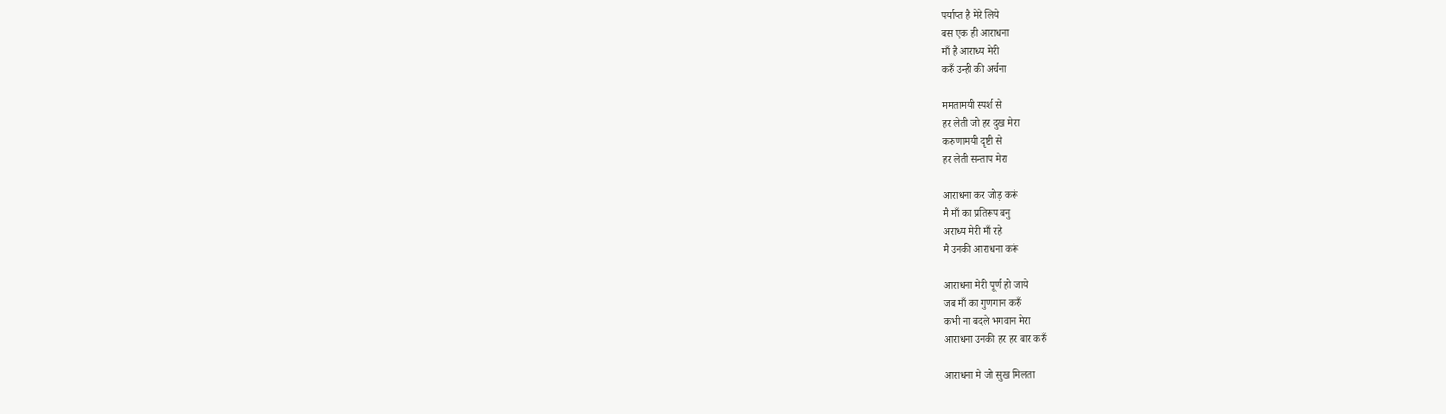पर्याप्त है मेरे लिये
बस एक ही आराधना
माँ है आराध्य मेरी
करुँ उन्ही की अर्चना

ममतामयी स्पर्श से
हर लेती जो हर दुख मेरा
करुणामयी दृष्टी से
हर लेती सन्ताप मेरा

आराधना कर जोड़ करूं
मै माँ का प्रतिरूप बनु
अराध्य मेरी माँ रहे
मै उनकी आराधना करूं

आराधना मेरी पूर्ण हो जाये
जब माँ का गुणगान करुँ
कभी ना बदले भगवान मेरा
आराधना उनकी हर हर बार करुँ

आराधना मे जो सुख मिलता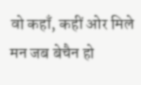वो कहाँ, कहीं ओर मिले
मन जब बेचैन हो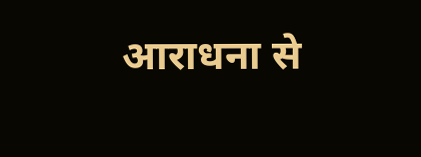आराधना से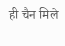ही चैन मिले